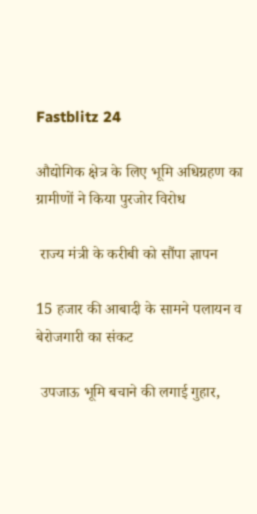Fastblitz 24

औद्योगिक क्षेत्र के लिए भूमि अधिग्रहण का ग्रामीणों ने किया पुरजोर विरोध

 राज्य मंत्री के करीबी को सौंपा ज्ञापन

15 हजार की आबादी के सामने पलायन व बेरोजगारी का संकट

 उपजाऊ भूमि बचाने की लगाई गुहार,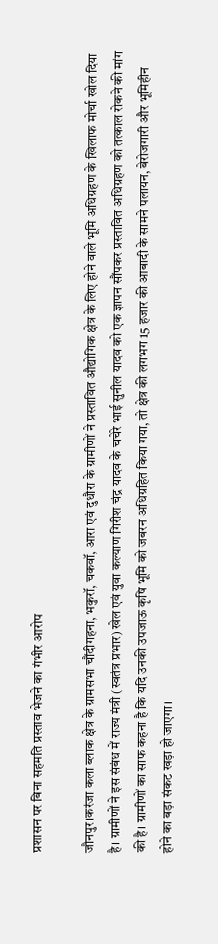प्रशासन पर बिना सहमति प्रस्ताव भेजने का गंभीर आरोप

जौनपुर।करंजा कला ब्लाक क्षेत्र के ग्रामसभा चौंदीगहना, भकुरॉ, चकवॉ, आरा एवं दुधौरा के ग्रामीणों ने प्रस्तावित औद्योगिक क्षेत्र के लिए होने वाले भूमि अधिग्रहण के खिलाफ मोर्चा खोल दिया है। ग्रामीणों ने इस संबंध में राज्य मंत्री (स्वतंत्र प्रभार) खेल एवं युवा कल्याण गिरीश चंद्र यादव के चचेरे भाई सुनील यादव को एक ज्ञापन सौंपकर प्रस्तावित अधिग्रहण को तत्काल रोकने की मांग की है। ग्रामीणों का साफ कहना है कि यदि उनकी उपजाऊ कृषि भूमि को जबरन अधिग्रहित किया गया, तो क्षेत्र की लगभग 15 हजार की आबादी के सामने पलायन, बेरोजगारी और भूमिहीन होने का बड़ा संकट खड़ा हो जाएगा।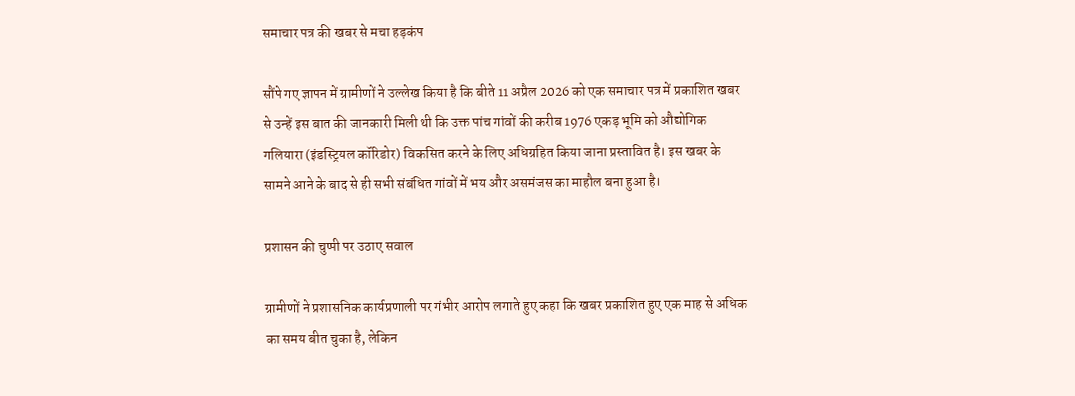समाचार पत्र की खबर से मचा हड़कंप

सौंपे गए ज्ञापन में ग्रामीणों ने उल्लेख किया है कि बीते 11 अप्रैल 2026 को एक समाचार पत्र में प्रकाशित खबर से उन्हें इस बात की जानकारी मिली थी कि उक्त पांच गांवों की करीब 1976 एकड़ भूमि को औद्योगिक गलियारा (इंडस्ट्रियल कॉरिडोर) विकसित करने के लिए अधिग्रहित किया जाना प्रस्तावित है। इस खबर के सामने आने के बाद से ही सभी संबंधित गांवों में भय और असमंजस का माहौल बना हुआ है।

प्रशासन की चुप्पी पर उठाए सवाल

ग्रामीणों ने प्रशासनिक कार्यप्रणाली पर गंभीर आरोप लगाते हुए कहा कि खबर प्रकाशित हुए एक माह से अधिक का समय बीत चुका है, लेकिन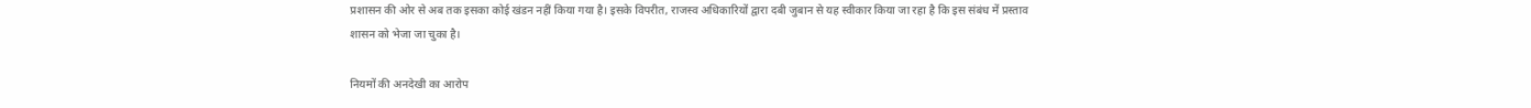प्रशासन की ओर से अब तक इसका कोई खंडन नहीं किया गया है। इसके विपरीत, राजस्व अधिकारियों द्वारा दबी जुबान से यह स्वीकार किया जा रहा है कि इस संबंध में प्रस्ताव शासन को भेजा जा चुका है।

नियमों की अनदेखी का आरोप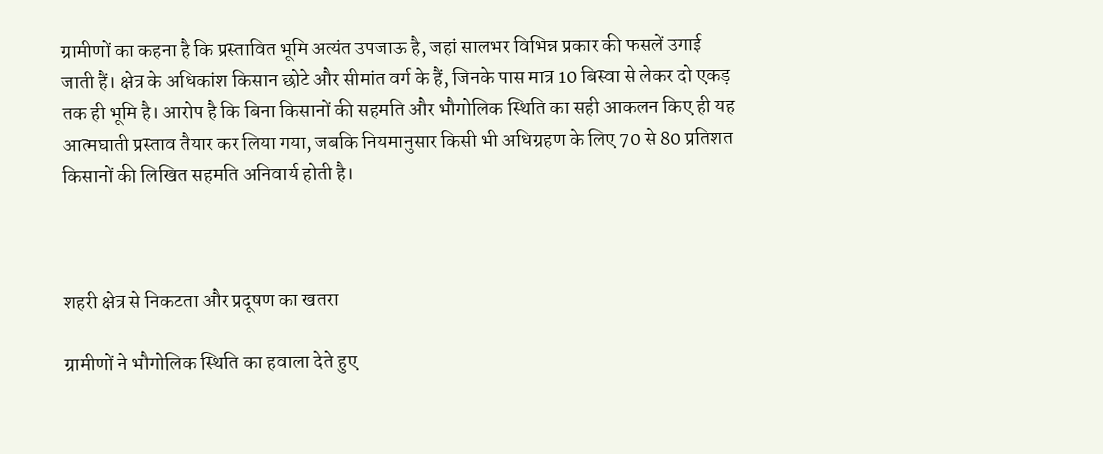ग्रामीणों का कहना है कि प्रस्तावित भूमि अत्यंत उपजाऊ है, जहां सालभर विभिन्न प्रकार की फसलें उगाई जाती हैं। क्षेत्र के अधिकांश किसान छोटे और सीमांत वर्ग के हैं, जिनके पास मात्र 10 बिस्वा से लेकर दो एकड़ तक ही भूमि है। आरोप है कि बिना किसानों की सहमति और भौगोलिक स्थिति का सही आकलन किए ही यह आत्मघाती प्रस्ताव तैयार कर लिया गया, जबकि नियमानुसार किसी भी अधिग्रहण के लिए 70 से 80 प्रतिशत किसानों की लिखित सहमति अनिवार्य होती है।



शहरी क्षेत्र से निकटता और प्रदूषण का खतरा

ग्रामीणों ने भौगोलिक स्थिति का हवाला देते हुए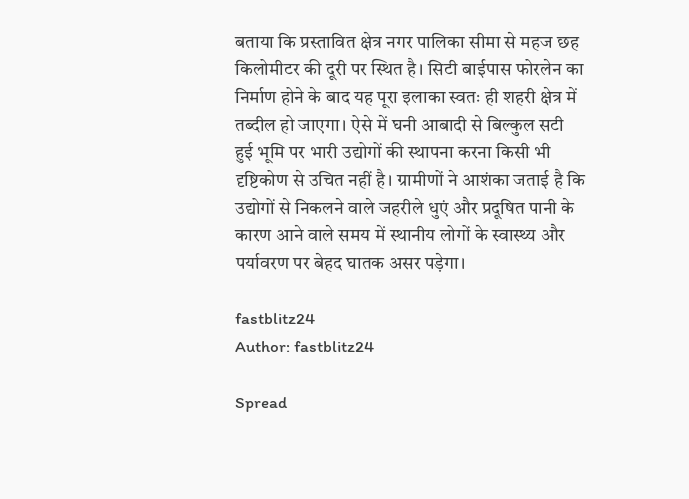बताया कि प्रस्तावित क्षेत्र नगर पालिका सीमा से महज छह किलोमीटर की दूरी पर स्थित है। सिटी बाईपास फोरलेन का निर्माण होने के बाद यह पूरा इलाका स्वतः ही शहरी क्षेत्र में तब्दील हो जाएगा। ऐसे में घनी आबादी से बिल्कुल सटी हुई भूमि पर भारी उद्योगों की स्थापना करना किसी भी दृष्टिकोण से उचित नहीं है। ग्रामीणों ने आशंका जताई है कि उद्योगों से निकलने वाले जहरीले धुएं और प्रदूषित पानी के कारण आने वाले समय में स्थानीय लोगों के स्वास्थ्य और पर्यावरण पर बेहद घातक असर पड़ेगा।

fastblitz24
Author: fastblitz24

Spread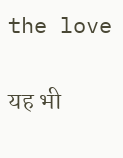the love

यह भी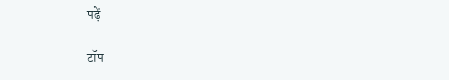पढ़ें

टॉप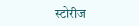स्टोरीज